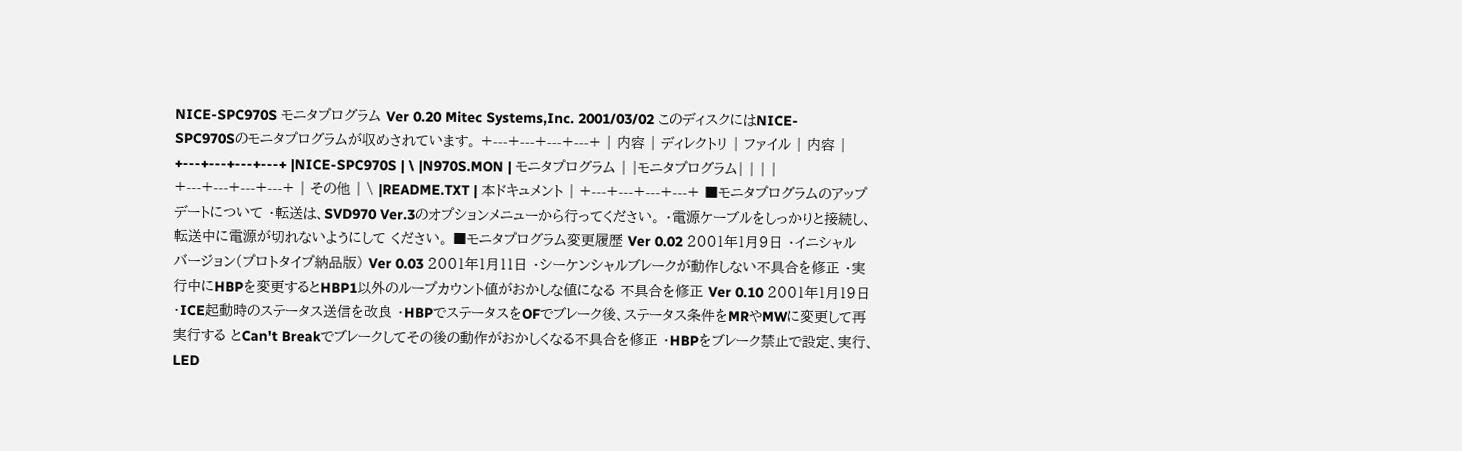NICE-SPC970S モニタプログラム Ver 0.20 Mitec Systems,Inc. 2001/03/02 このディスクにはNICE-SPC970Sのモニタプログラムが収めされています。 +---+---+---+---+ | 内容 | ディレクトリ | ファイル | 内容 | +---+---+---+---+ |NICE-SPC970S | \ |N970S.MON | モニタプログラム | |モニタプログラム| | | | +---+---+---+---+ | その他 | \ |README.TXT | 本ドキュメント | +---+---+---+---+ ■モニタプログラムのアップデートについて ・転送は、SVD970 Ver.3のオプションメニューから行ってください。 ・電源ケーブルをしっかりと接続し、転送中に電源が切れないようにして ください。 ■モニタプログラム変更履歴 Ver 0.02 2001年1月9日 ・イニシャルバージョン(プロトタイプ納品版) Ver 0.03 2001年1月11日 ・シーケンシャルブレークが動作しない不具合を修正 ・実行中にHBPを変更するとHBP1以外のループカウント値がおかしな値になる 不具合を修正 Ver 0.10 2001年1月19日 ・ICE起動時のステータス送信を改良 ・HBPでステータスをOFでブレーク後、ステータス条件をMRやMWに変更して再実行する とCan't Breakでブレークしてその後の動作がおかしくなる不具合を修正 ・HBPをブレーク禁止で設定、実行、LED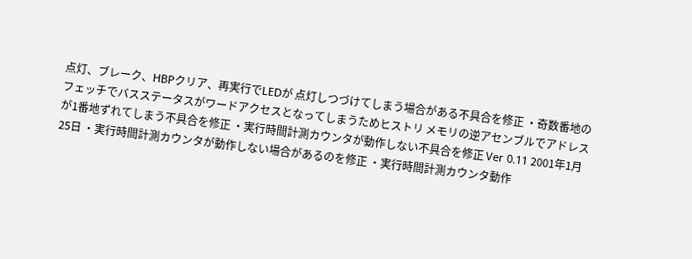点灯、ブレーク、HBPクリア、再実行でLEDが 点灯しつづけてしまう場合がある不具合を修正 ・奇数番地のフェッチでバスステータスがワードアクセスとなってしまうためヒストリ メモリの逆アセンブルでアドレスが1番地ずれてしまう不具合を修正 ・実行時間計測カウンタが動作しない不具合を修正 Ver 0.11 2001年1月25日 ・実行時間計測カウンタが動作しない場合があるのを修正 ・実行時間計測カウンタ動作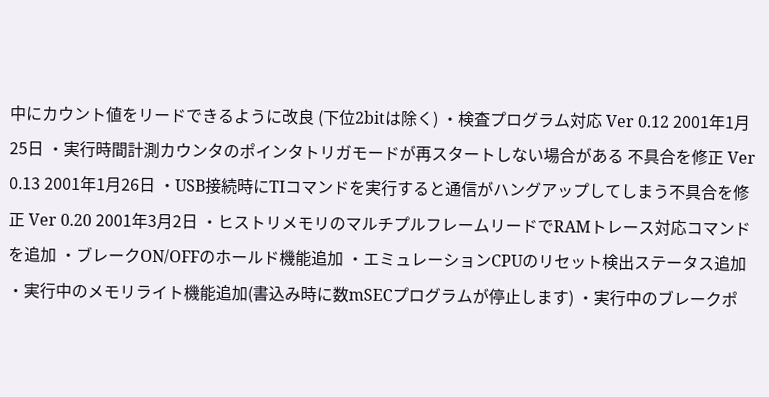中にカウント値をリードできるように改良 (下位2bitは除く) ・検査プログラム対応 Ver 0.12 2001年1月25日 ・実行時間計測カウンタのポインタトリガモードが再スタートしない場合がある 不具合を修正 Ver 0.13 2001年1月26日 ・USB接続時にTIコマンドを実行すると通信がハングアップしてしまう不具合を修正 Ver 0.20 2001年3月2日 ・ヒストリメモリのマルチプルフレームリードでRAMトレース対応コマンドを追加 ・ブレークON/OFFのホールド機能追加 ・エミュレーションCPUのリセット検出ステータス追加 ・実行中のメモリライト機能追加(書込み時に数mSECプログラムが停止します) ・実行中のブレークポ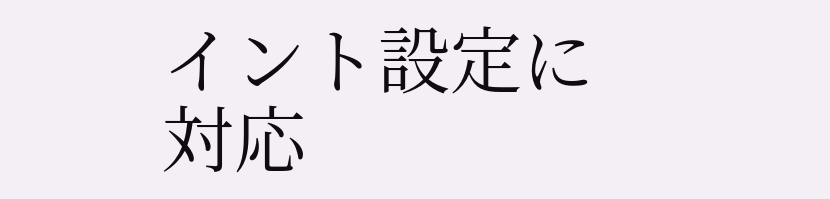イント設定に対応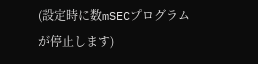(設定時に数mSECプログラムが停止します)